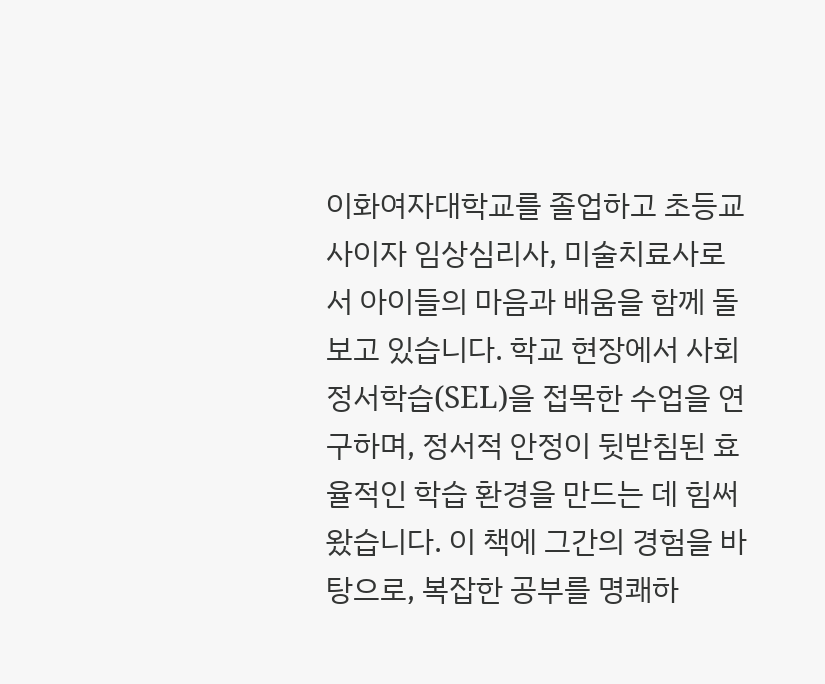이화여자대학교를 졸업하고 초등교사이자 임상심리사, 미술치료사로서 아이들의 마음과 배움을 함께 돌보고 있습니다. 학교 현장에서 사회정서학습(SEL)을 접목한 수업을 연구하며, 정서적 안정이 뒷받침된 효율적인 학습 환경을 만드는 데 힘써왔습니다. 이 책에 그간의 경험을 바탕으로, 복잡한 공부를 명쾌하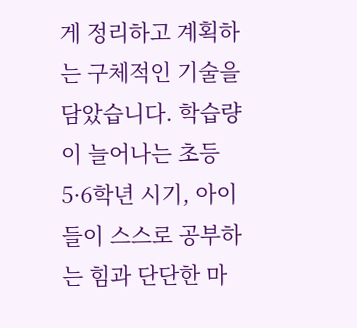게 정리하고 계획하는 구체적인 기술을 담았습니다. 학습량이 늘어나는 초등 5·6학년 시기, 아이들이 스스로 공부하는 힘과 단단한 마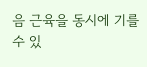음 근육을 동시에 기를 수 있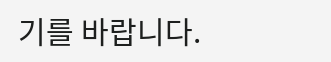기를 바랍니다.